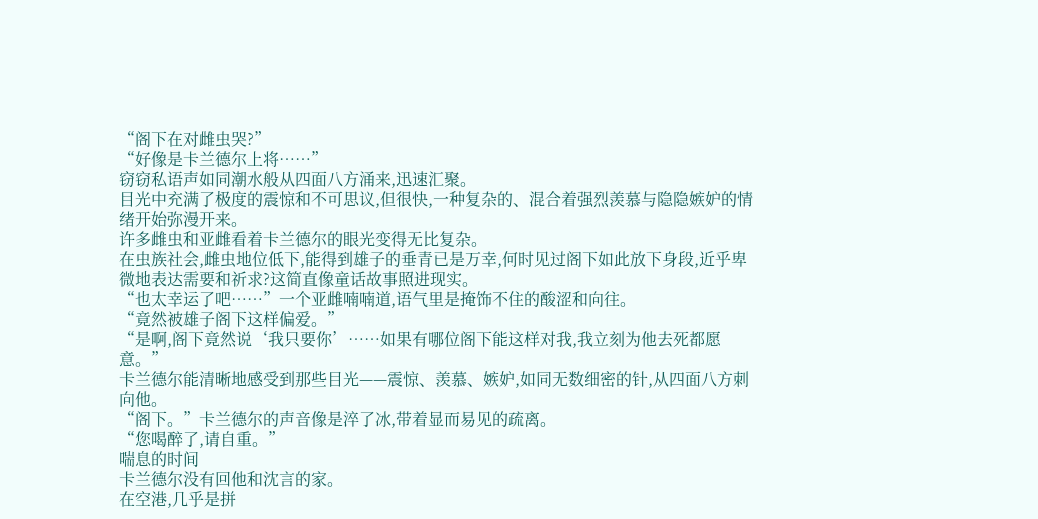“阁下在对雌虫哭?”
“好像是卡兰德尔上将……”
窃窃私语声如同潮水般从四面八方涌来,迅速汇聚。
目光中充满了极度的震惊和不可思议,但很快,一种复杂的、混合着强烈羡慕与隐隐嫉妒的情绪开始弥漫开来。
许多雌虫和亚雌看着卡兰德尔的眼光变得无比复杂。
在虫族社会,雌虫地位低下,能得到雄子的垂青已是万幸,何时见过阁下如此放下身段,近乎卑微地表达需要和祈求?这简直像童话故事照进现实。
“也太幸运了吧……”一个亚雌喃喃道,语气里是掩饰不住的酸涩和向往。
“竟然被雄子阁下这样偏爱。”
“是啊,阁下竟然说‘我只要你’……如果有哪位阁下能这样对我,我立刻为他去死都愿意。”
卡兰德尔能清晰地感受到那些目光——震惊、羡慕、嫉妒,如同无数细密的针,从四面八方刺向他。
“阁下。”卡兰德尔的声音像是淬了冰,带着显而易见的疏离。
“您喝醉了,请自重。”
喘息的时间
卡兰德尔没有回他和沈言的家。
在空港,几乎是拼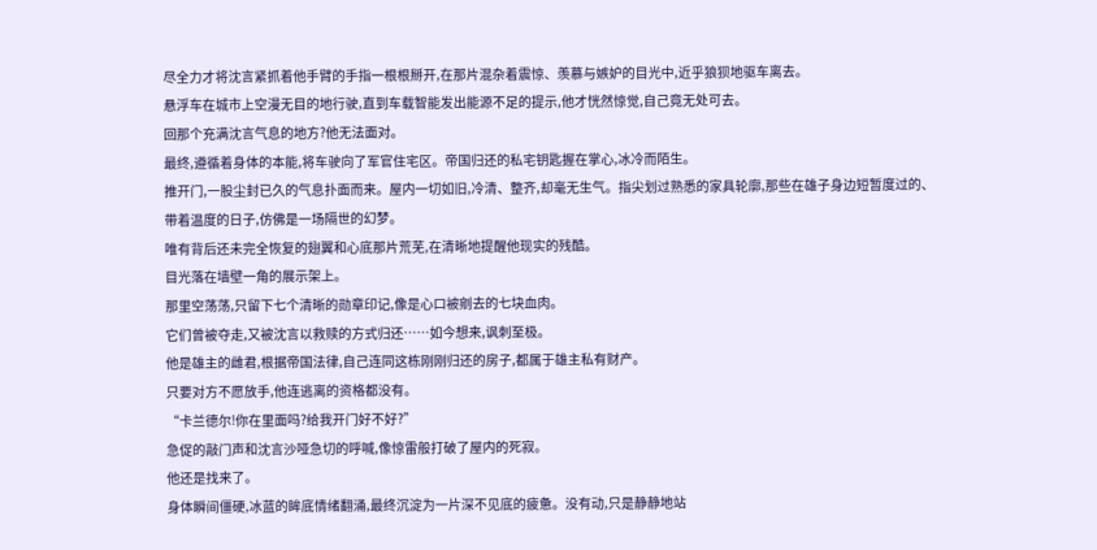尽全力才将沈言紧抓着他手臂的手指一根根掰开,在那片混杂着震惊、羡慕与嫉妒的目光中,近乎狼狈地驱车离去。
悬浮车在城市上空漫无目的地行驶,直到车载智能发出能源不足的提示,他才恍然惊觉,自己竟无处可去。
回那个充满沈言气息的地方?他无法面对。
最终,遵循着身体的本能,将车驶向了军官住宅区。帝国归还的私宅钥匙握在掌心,冰冷而陌生。
推开门,一股尘封已久的气息扑面而来。屋内一切如旧,冷清、整齐,却毫无生气。指尖划过熟悉的家具轮廓,那些在雄子身边短暂度过的、带着温度的日子,仿佛是一场隔世的幻梦。
唯有背后还未完全恢复的翅翼和心底那片荒芜,在清晰地提醒他现实的残酷。
目光落在墙壁一角的展示架上。
那里空荡荡,只留下七个清晰的勋章印记,像是心口被剜去的七块血肉。
它们曾被夺走,又被沈言以救赎的方式归还……如今想来,讽刺至极。
他是雄主的雌君,根据帝国法律,自己连同这栋刚刚归还的房子,都属于雄主私有财产。
只要对方不愿放手,他连逃离的资格都没有。
“卡兰德尔!你在里面吗?给我开门好不好?”
急促的敲门声和沈言沙哑急切的呼喊,像惊雷般打破了屋内的死寂。
他还是找来了。
身体瞬间僵硬,冰蓝的眸底情绪翻涌,最终沉淀为一片深不见底的疲惫。没有动,只是静静地站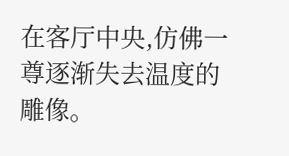在客厅中央,仿佛一尊逐渐失去温度的雕像。